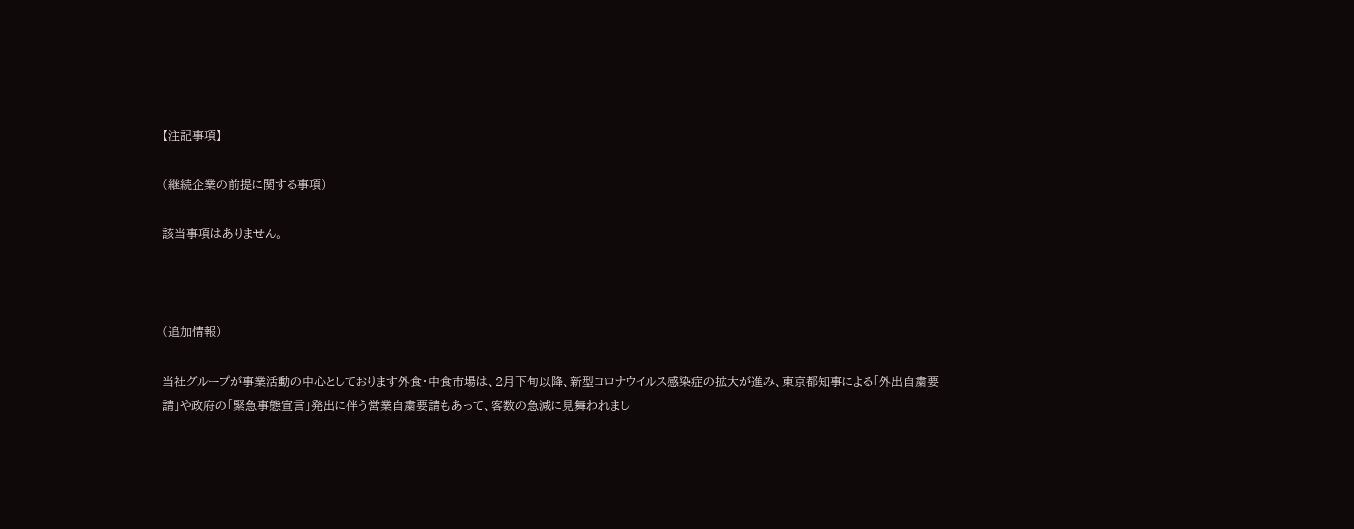【注記事項】

(継続企業の前提に関する事項)

該当事項はありません。



(追加情報)

当社グループが事業活動の中心としております外食・中食市場は、2月下旬以降、新型コロナウイルス感染症の拡大が進み、東京都知事による「外出自粛要請」や政府の「緊急事態宣言」発出に伴う営業自粛要請もあって、客数の急減に見舞われまし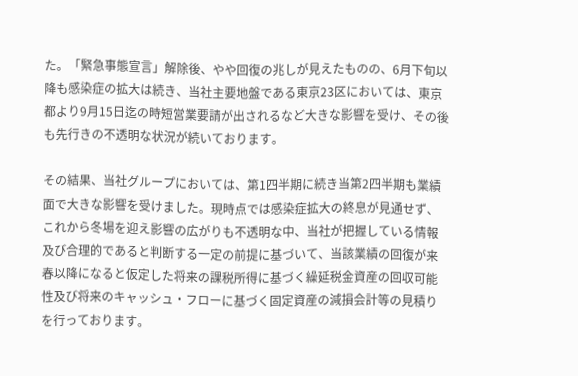た。「緊急事態宣言」解除後、やや回復の兆しが見えたものの、6月下旬以降も感染症の拡大は続き、当社主要地盤である東京23区においては、東京都より9月15日迄の時短営業要請が出されるなど大きな影響を受け、その後も先行きの不透明な状況が続いております。

その結果、当社グループにおいては、第1四半期に続き当第2四半期も業績面で大きな影響を受けました。現時点では感染症拡大の終息が見通せず、これから冬場を迎え影響の広がりも不透明な中、当社が把握している情報及び合理的であると判断する一定の前提に基づいて、当該業績の回復が来春以降になると仮定した将来の課税所得に基づく繰延税金資産の回収可能性及び将来のキャッシュ・フローに基づく固定資産の減損会計等の見積りを行っております。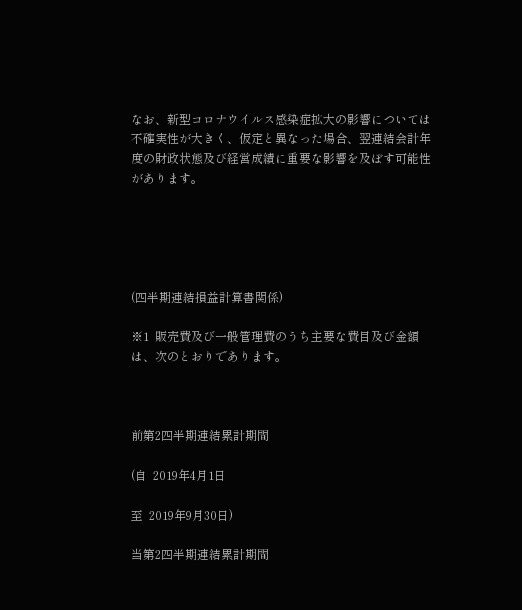なお、新型コロナウイルス感染症拡大の影響については不確実性が大きく、仮定と異なった場合、翌連結会計年度の財政状態及び経営成績に重要な影響を及ぼす可能性があります。





(四半期連結損益計算書関係)

※1  販売費及び一般管理費のうち主要な費目及び金額は、次のとおりであります。



前第2四半期連結累計期間

(自  2019年4月1日

至  2019年9月30日)

当第2四半期連結累計期間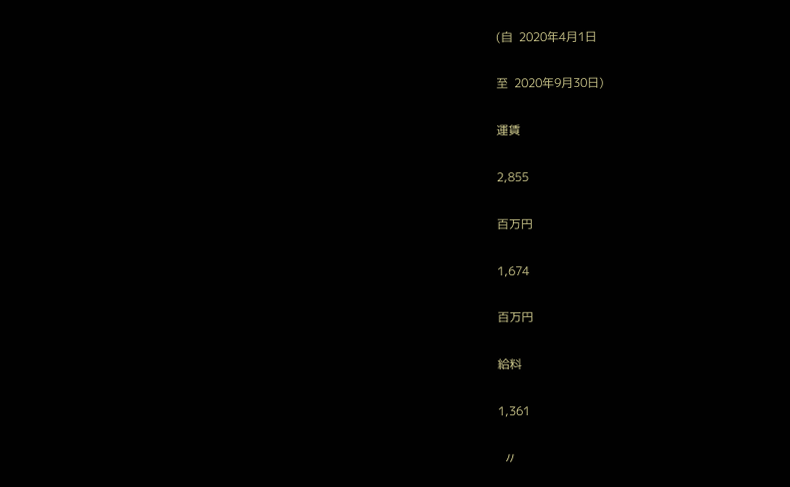(自  2020年4月1日

至  2020年9月30日)

運賃

2,855

百万円

1,674

百万円

給料

1,361

  〃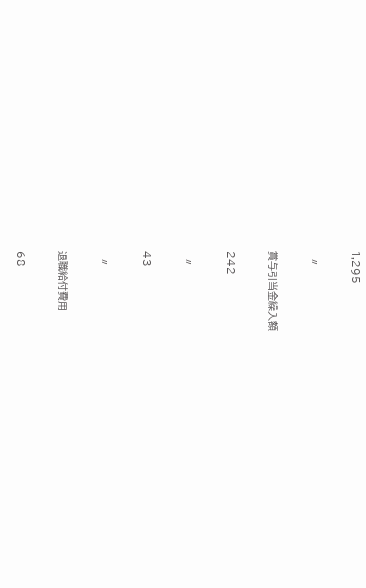1,295

  〃

賞与引当金繰入額

242

  〃

43

  〃

退職給付費用

68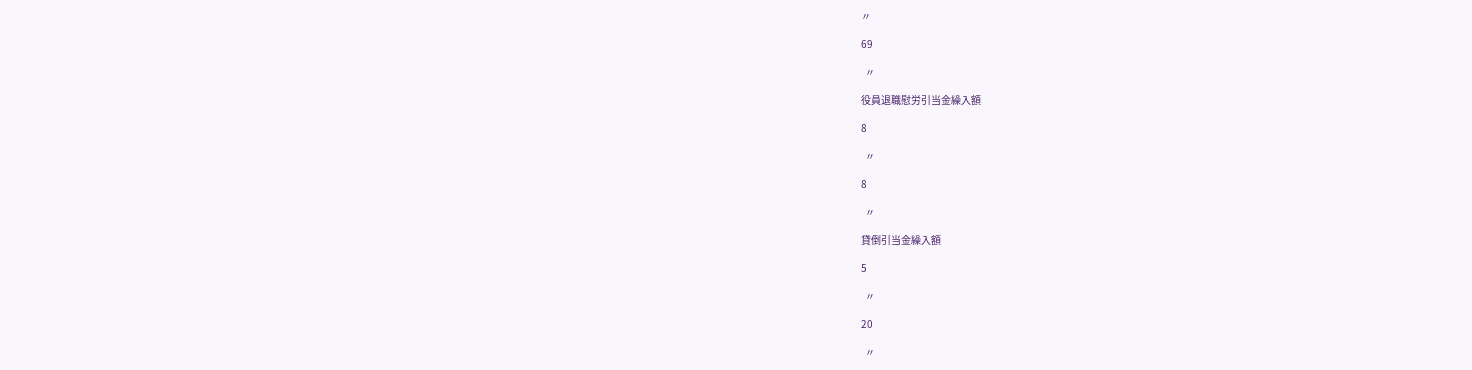〃

69

  〃

役員退職慰労引当金繰入額

8

  〃

8

  〃

貸倒引当金繰入額

5

  〃

20

  〃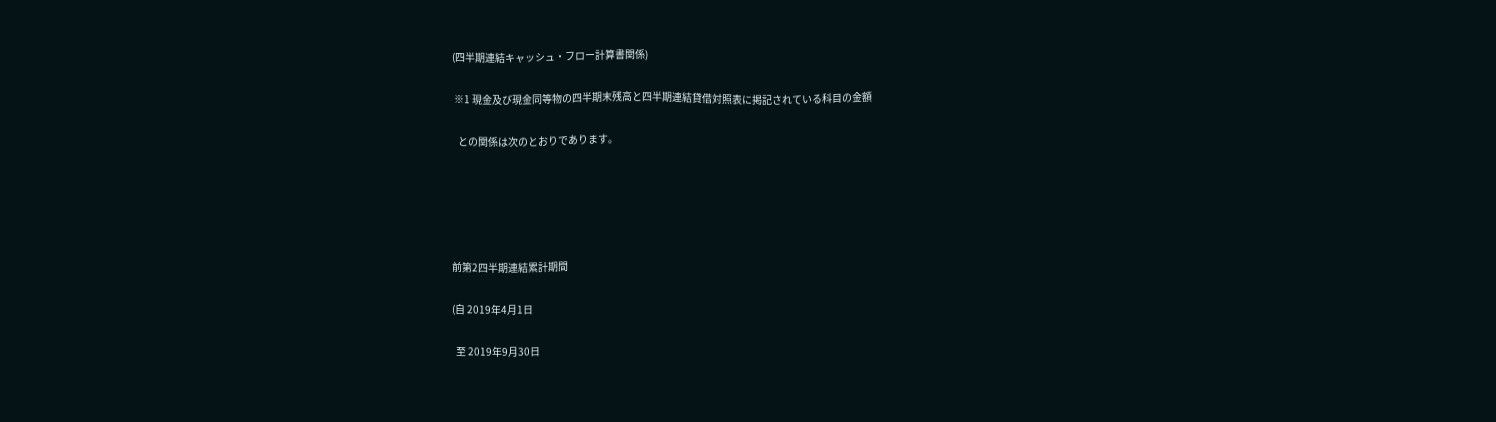(四半期連結キャッシュ・フロー計算書関係)

 ※1 現金及び現金同等物の四半期末残高と四半期連結貸借対照表に掲記されている科目の金額

   との関係は次のとおりであります。





前第2四半期連結累計期間

(自 2019年4月1日

  至 2019年9月30日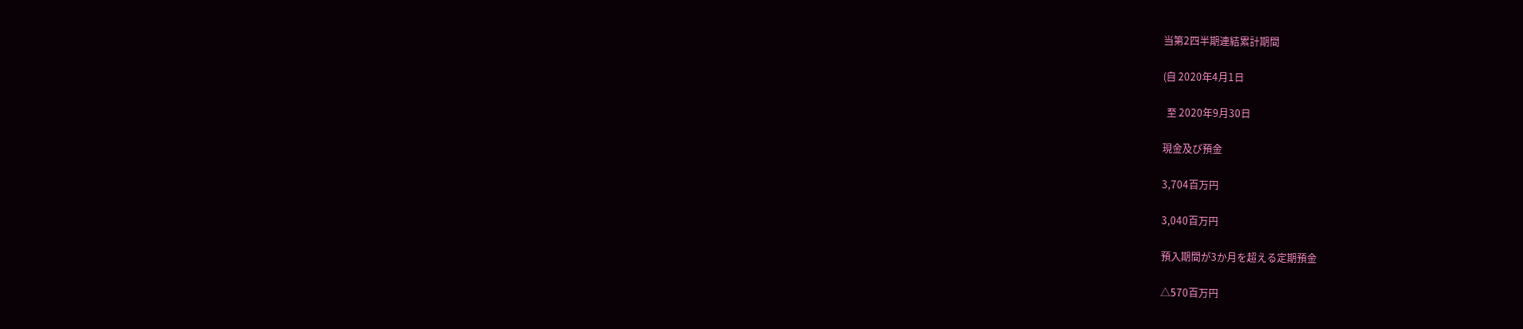当第2四半期連結累計期間

(自 2020年4月1日

  至 2020年9月30日

現金及び預金

3,704百万円

3,040百万円

預入期間が3か月を超える定期預金

△570百万円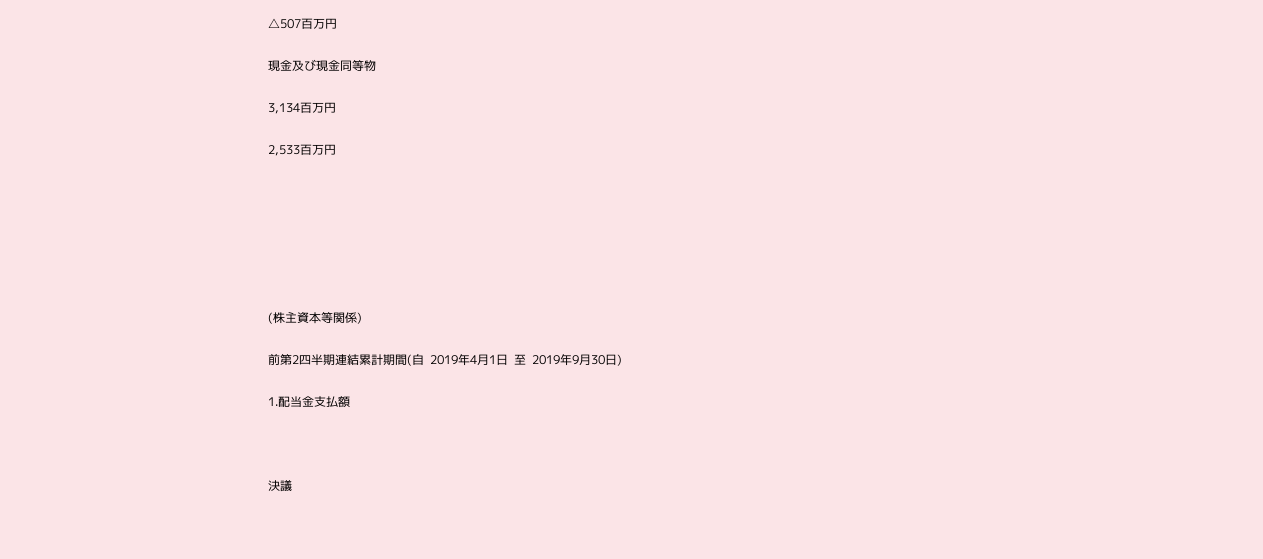△507百万円

現金及び現金同等物

3,134百万円

2,533百万円







(株主資本等関係)

前第2四半期連結累計期間(自  2019年4月1日  至  2019年9月30日)

1.配当金支払額



決議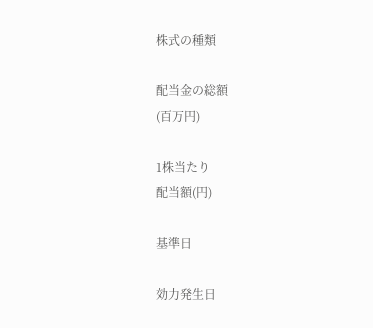株式の種類

配当金の総額
(百万円)

1株当たり
配当額(円)

基準日

効力発生日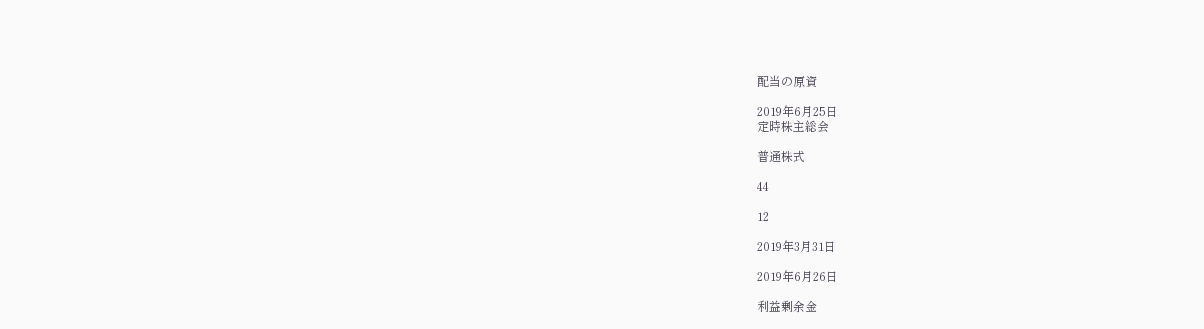配当の原資

2019年6月25日
定時株主総会

普通株式

44

12

2019年3月31日

2019年6月26日

利益剰余金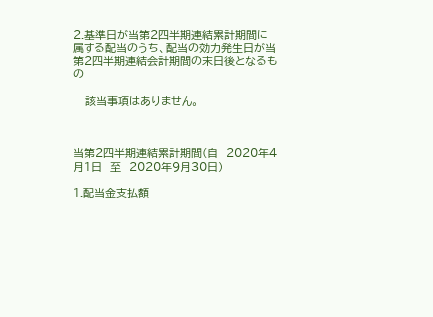2.基準日が当第2四半期連結累計期間に属する配当のうち、配当の効力発生日が当第2四半期連結会計期間の末日後となるもの

   該当事項はありません。



当第2四半期連結累計期間(自  2020年4月1日  至  2020年9月30日)

1.配当金支払額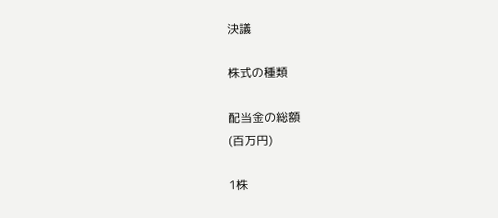決議

株式の種類

配当金の総額
(百万円)

1株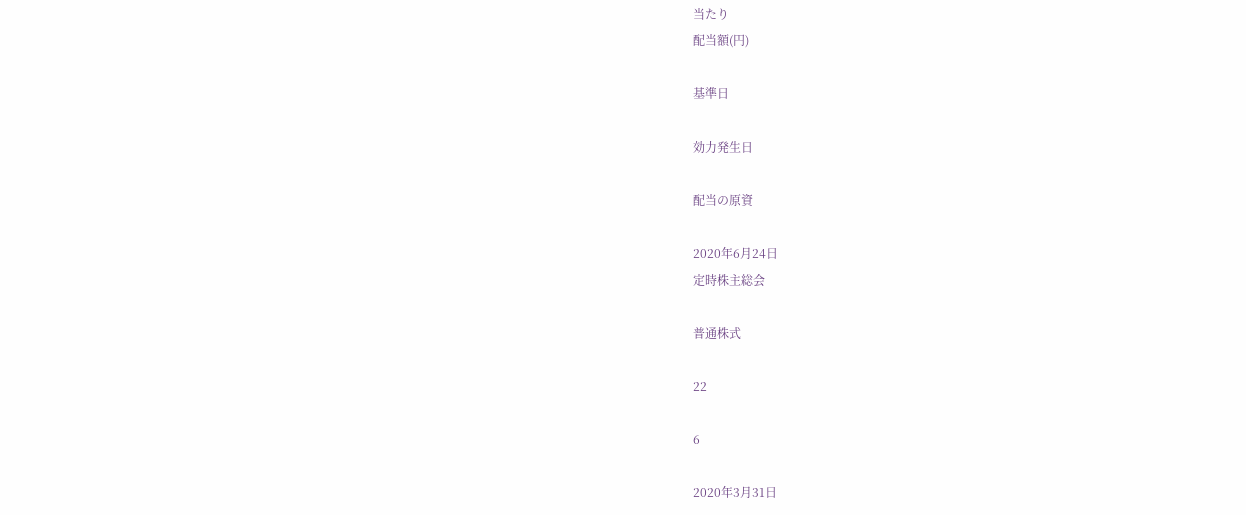当たり
配当額(円)

基準日

効力発生日

配当の原資

2020年6月24日
定時株主総会

普通株式

22

6

2020年3月31日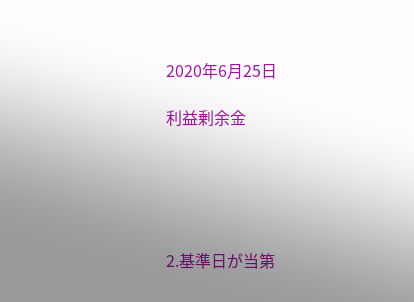2020年6月25日

利益剰余金





2.基準日が当第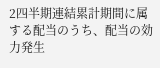2四半期連結累計期間に属する配当のうち、配当の効力発生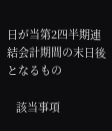日が当第2四半期連結会計期間の末日後となるもの

   該当事項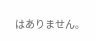はありません。